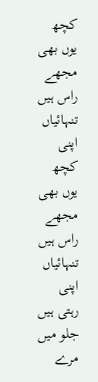کچھ یوں بھی مجھے راس ہیں تنہائیاں اپنی
کچھ یوں بھی مجھے راس ہیں تنہائیاں اپنی
رہتی ہیں جلو میں مرے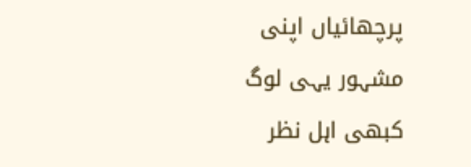پرچھائیاں اپنی
مشہور یہی لوگ کبھی اہل نظر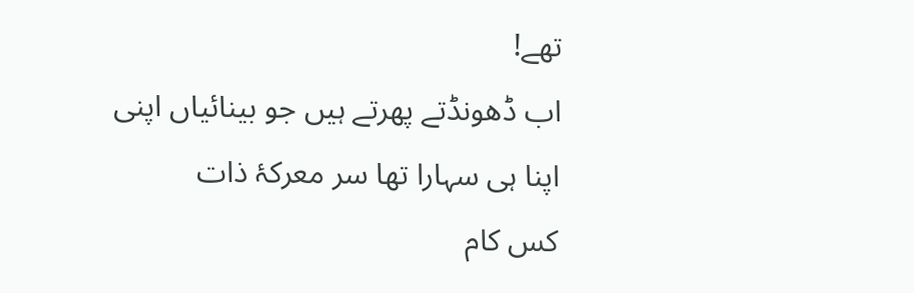تھے!
اب ڈھونڈتے پھرتے ہیں جو بینائیاں اپنی
اپنا ہی سہارا تھا سر معرکۂ ذات
کس کام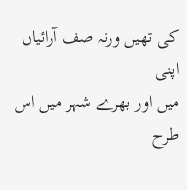کی تھیں ورنہ صف آرائیاں اپنی
میں اور بھرے شہر میں اس طرح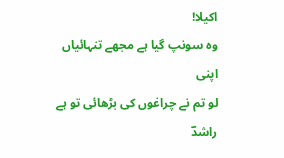اکیلا!
وہ سونپ گیا ہے مجھے تنہائیاں اپنی
لو تم نے چراغوں کی بڑھائی تو ہے راشدؔ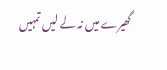گھیرے میں نہ لے لیں تمہیں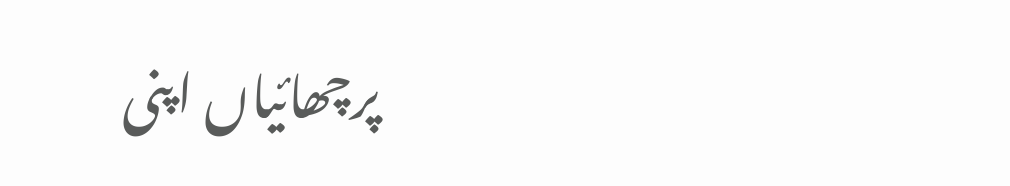پرچھائیاں اپنی